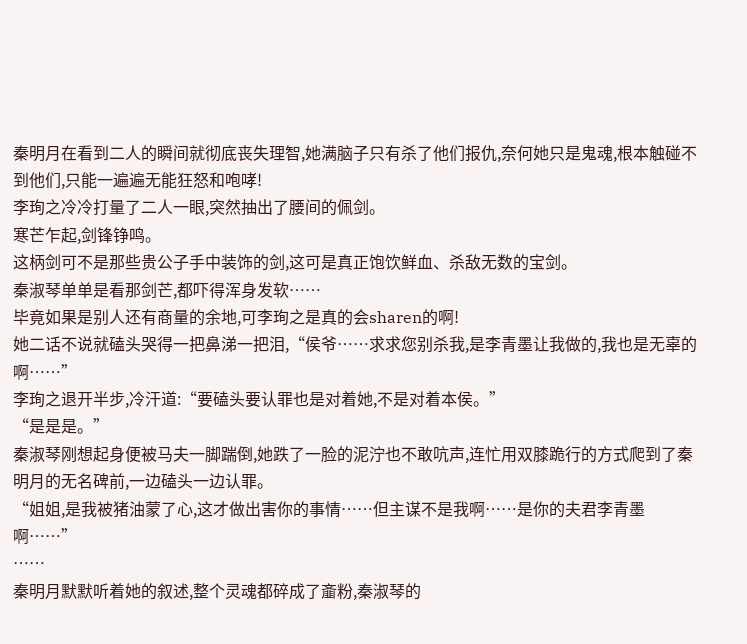秦明月在看到二人的瞬间就彻底丧失理智,她满脑子只有杀了他们报仇,奈何她只是鬼魂,根本触碰不到他们,只能一遍遍无能狂怒和咆哮!
李珣之冷冷打量了二人一眼,突然抽出了腰间的佩剑。
寒芒乍起,剑锋铮鸣。
这柄剑可不是那些贵公子手中装饰的剑,这可是真正饱饮鲜血、杀敌无数的宝剑。
秦淑琴单单是看那剑芒,都吓得浑身发软……
毕竟如果是别人还有商量的余地,可李珣之是真的会sharen的啊!
她二话不说就磕头哭得一把鼻涕一把泪,“侯爷……求求您别杀我,是李青墨让我做的,我也是无辜的啊……”
李珣之退开半步,冷汗道:“要磕头要认罪也是对着她,不是对着本侯。”
“是是是。”
秦淑琴刚想起身便被马夫一脚踹倒,她跌了一脸的泥泞也不敢吭声,连忙用双膝跪行的方式爬到了秦明月的无名碑前,一边磕头一边认罪。
“姐姐,是我被猪油蒙了心,这才做出害你的事情……但主谋不是我啊……是你的夫君李青墨啊……”
……
秦明月默默听着她的叙述,整个灵魂都碎成了齑粉,秦淑琴的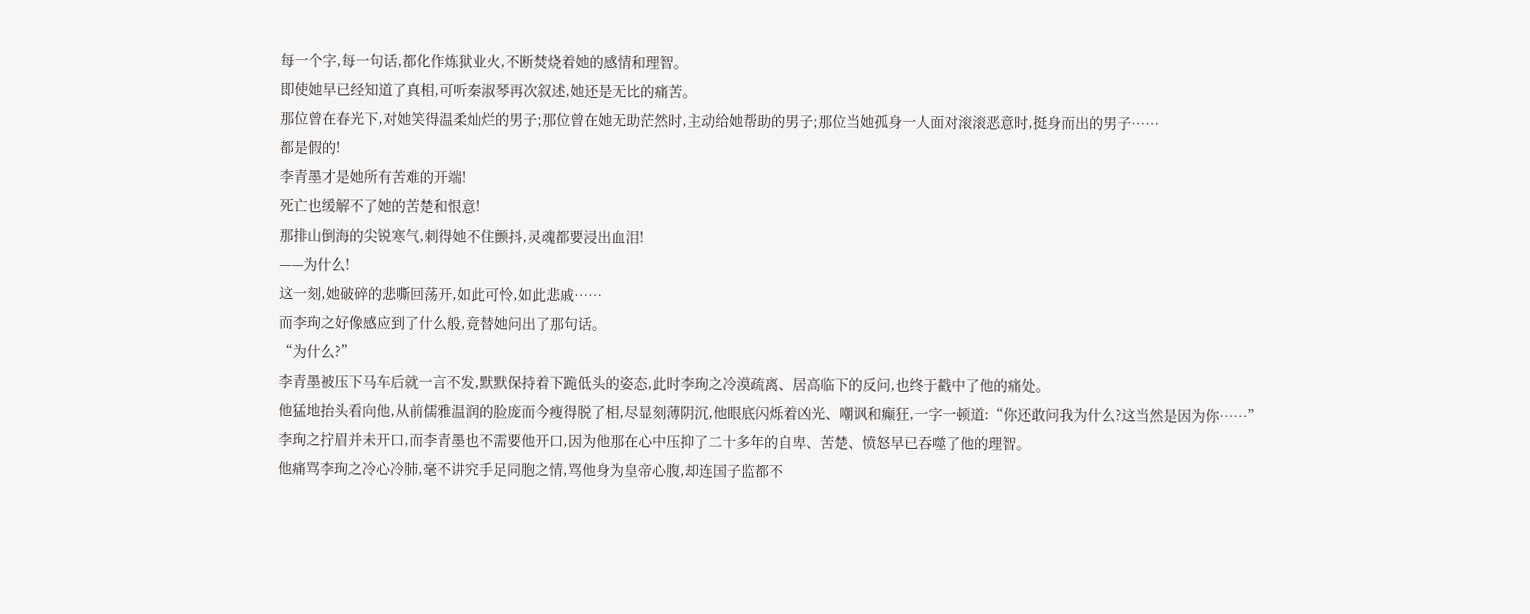每一个字,每一句话,都化作炼狱业火,不断焚烧着她的感情和理智。
即使她早已经知道了真相,可听秦淑琴再次叙述,她还是无比的痛苦。
那位曾在春光下,对她笑得温柔灿烂的男子;那位曾在她无助茫然时,主动给她帮助的男子;那位当她孤身一人面对滚滚恶意时,挺身而出的男子……
都是假的!
李青墨才是她所有苦难的开端!
死亡也缓解不了她的苦楚和恨意!
那排山倒海的尖锐寒气,刺得她不住颤抖,灵魂都要浸出血泪!
——为什么!
这一刻,她破碎的悲嘶回荡开,如此可怜,如此悲戚……
而李珣之好像感应到了什么般,竟替她问出了那句话。
“为什么?”
李青墨被压下马车后就一言不发,默默保持着下跪低头的姿态,此时李珣之冷漠疏离、居高临下的反问,也终于戳中了他的痛处。
他猛地抬头看向他,从前儒雅温润的脸庞而今瘦得脱了相,尽显刻薄阴沉,他眼底闪烁着凶光、嘲讽和癫狂,一字一顿道:“你还敢问我为什么?这当然是因为你……”
李珣之拧眉并未开口,而李青墨也不需要他开口,因为他那在心中压抑了二十多年的自卑、苦楚、愤怒早已吞噬了他的理智。
他痛骂李珣之冷心冷肺,毫不讲究手足同胞之情,骂他身为皇帝心腹,却连国子监都不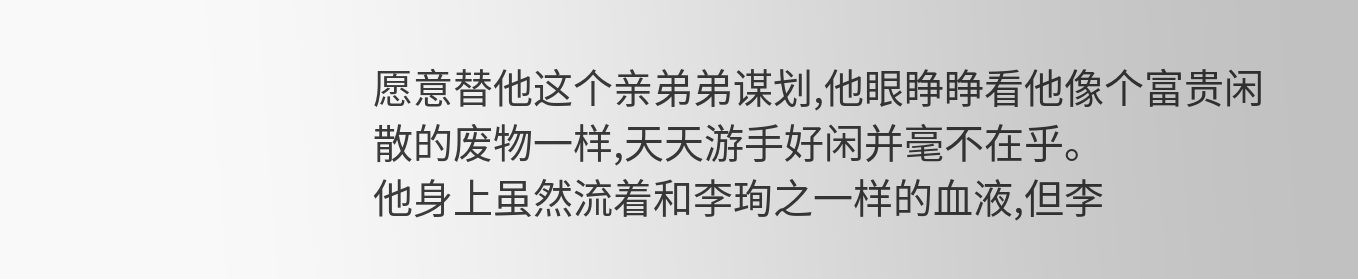愿意替他这个亲弟弟谋划,他眼睁睁看他像个富贵闲散的废物一样,天天游手好闲并毫不在乎。
他身上虽然流着和李珣之一样的血液,但李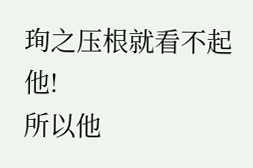珣之压根就看不起他!
所以他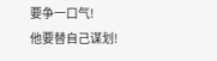要争一口气!
他要替自己谋划!